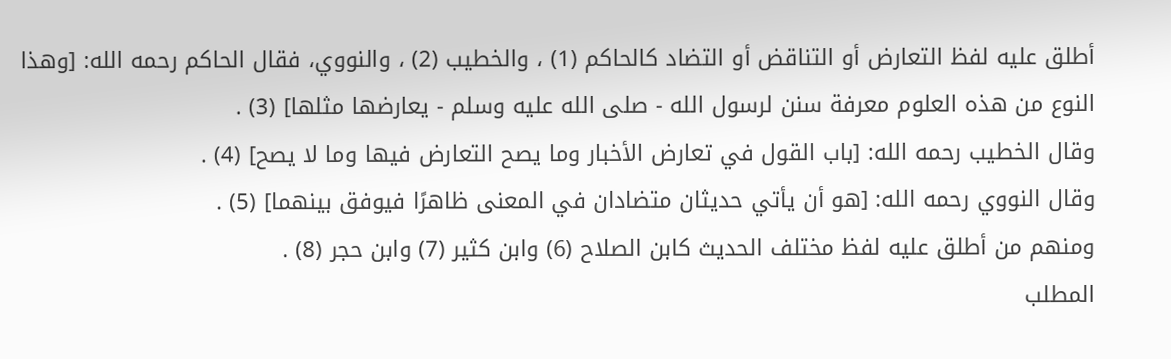أطلق عليه لفظ التعارض أو التناقض أو التضاد كالحاكم (1) ، والخطيب (2) ، والنووي، فقال الحاكم رحمه الله: [وهذا النوع من هذه العلوم معرفة سنن لرسول الله - صلى الله عليه وسلم - يعارضها مثلها] (3) .
وقال الخطيب رحمه الله: [باب القول في تعارض الأخبار وما يصح التعارض فيها وما لا يصح] (4) .
وقال النووي رحمه الله: [هو أن يأتي حديثان متضادان في المعنى ظاهرًا فيوفق بينهما] (5) .
ومنهم من أطلق عليه لفظ مختلف الحديث كابن الصلاح (6) وابن كثير (7) وابن حجر (8) .
المطلب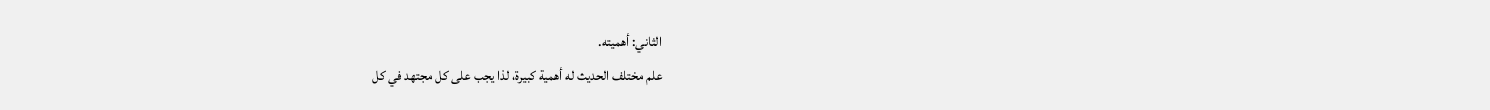الثاني: أهميته.
علم مختلف الحديث له أهمية كبيرة، لذا يجب على كل مجتهد في كل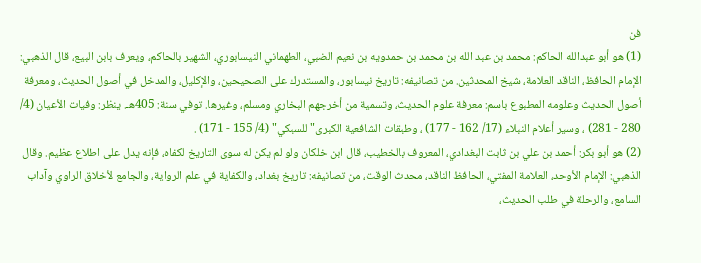فن
(1) هو أبو عبدالله الحاكم: محمد بن عبد الله بن محمد بن حمدويه بن نعيم الضبي، الطهماني النيسابوري، الشهير بالحاكم، ويعرف بابن البيع، قال الذهبي: الإمام الحافظ، الناقد العلامة، شيخ المحدثين. من تصانيفه: تاريخ نيسابور، والمستدرك على الصحيحين، والإكليل، والمدخل في أصول الحديث، ومعرفة أصول الحديث وعلومه المطبوع باسم: معرفة علوم الحديث، وتسمية من أخرجهم البخاري ومسلم، وغيرها. توفي سنة: 405هـ. ينظر: وفيات الأعيان (4/ 280 - 281) ، وسير أعلام النبلاء (17/ 162 - 177) ، وطبقات الشافعية الكبرى"للسبكي" (4/ 155 - 171) .
(2) هو أبو بكر: أحمد بن علي بن ثابت البغدادي، المعروف بالخطيب، قال ابن خلكان ولو لم يكن له سوى التاريخ لكفاه، فإنه يدل على اطلاع عظيم. وقال الذهبي: الإمام الأوحد، العلامة المفتي، الحافظ الناقد، محدث الوقت، من تصانيفه: تاريخ بغداد، والكفاية في علم الرواية، والجامع لأخلاق الراوي وآداب السامع، والرحلة في طلب الحديث،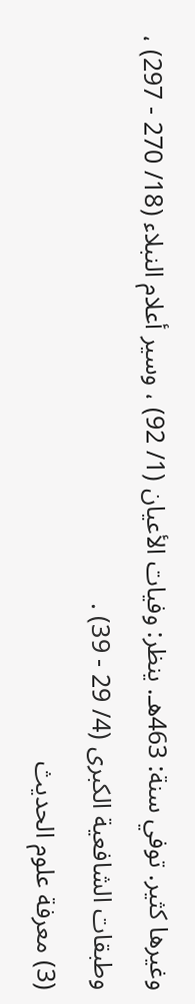وغيرها كثير. توفي سنة: 463هـ. ينظر: وفيات الأعيان (1/ 92) ، وسير أعلام النبلاء (18/ 270 - 297) ، وطبقات الشافعية الكبرى (4/ 29 - 39) .
(3) معرفة علوم الحديث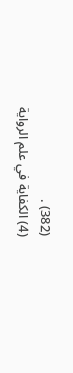(382) .
(4) الكفاية في علم الرواية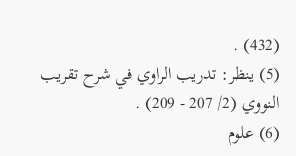(432) .
(5) ينظر: تدريب الراوي في شرح تقريب النووي (2/ 207 - 209) .
(6) علوم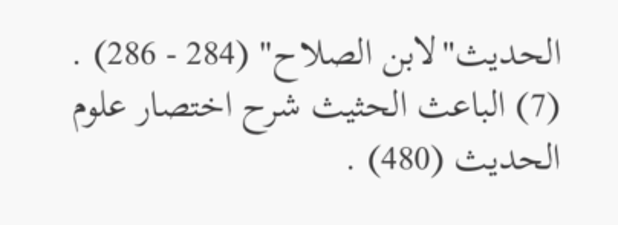الحديث"لابن الصلاح" (284 - 286) .
(7) الباعث الحثيث شرح اختصار علوم الحديث (480) .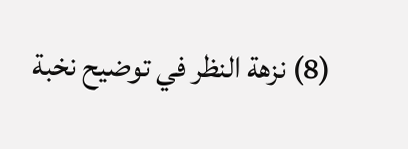(8) نزهة النظر في توضيح نخبة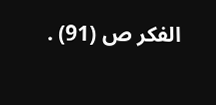الفكر ص (91) .